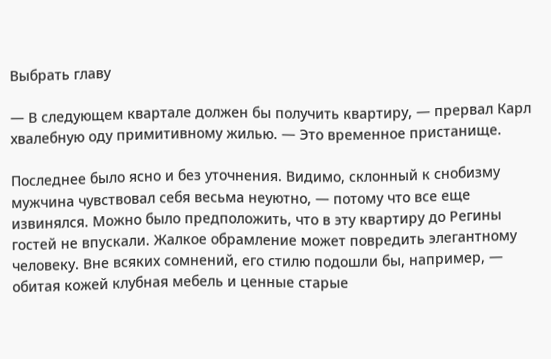Выбрать главу

— В следующем квартале должен бы получить квартиру, — прервал Карл хвалебную оду примитивному жилью. — Это временное пристанище.

Последнее было ясно и без уточнения. Видимо, склонный к снобизму мужчина чувствовал себя весьма неуютно, — потому что все еще извинялся. Можно было предположить, что в эту квартиру до Регины гостей не впускали. Жалкое обрамление может повредить элегантному человеку. Вне всяких сомнений, его стилю подошли бы, например, — обитая кожей клубная мебель и ценные старые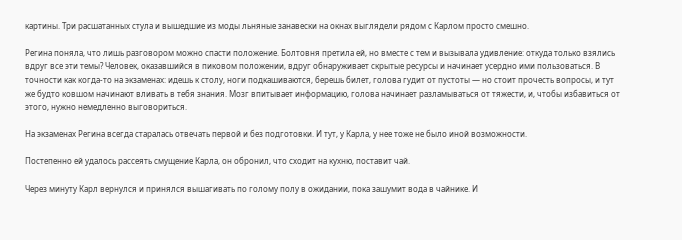картины. Три расшатанных стула и вышедшие из моды льняные занавески на окнах выглядели рядом с Карлом просто смешно.

Регина поняла, что лишь разговором можно спасти положение. Болтовня претила ей, но вместе с тем и вызывала удивление: откуда только взялись вдруг все эти темы? Человек, оказавшийся в пиковом положении, вдруг обнаруживает скрытые ресурсы и начинает усердно ими пользоваться. В точности как когда-то на экзаменах: идешь к столу, ноги подкашиваются, берешь билет, голова гудит от пустоты — но стоит прочесть вопросы, и тут же будто ковшом начинают вливать в тебя знания. Мозг впитывает информацию, голова начинает разламываться от тяжести, и, чтобы избавиться от этого, нужно немедленно выговориться.

На экзаменах Регина всегда старалась отвечать первой и без подготовки. И тут, у Карла, у нее тоже не было иной возможности.

Постепенно ей удалось рассеять смущение Карла, он обронил, что сходит на кухню, поставит чай.

Через минуту Карл вернулся и принялся вышагивать по голому полу в ожидании, пока зашумит вода в чайнике. И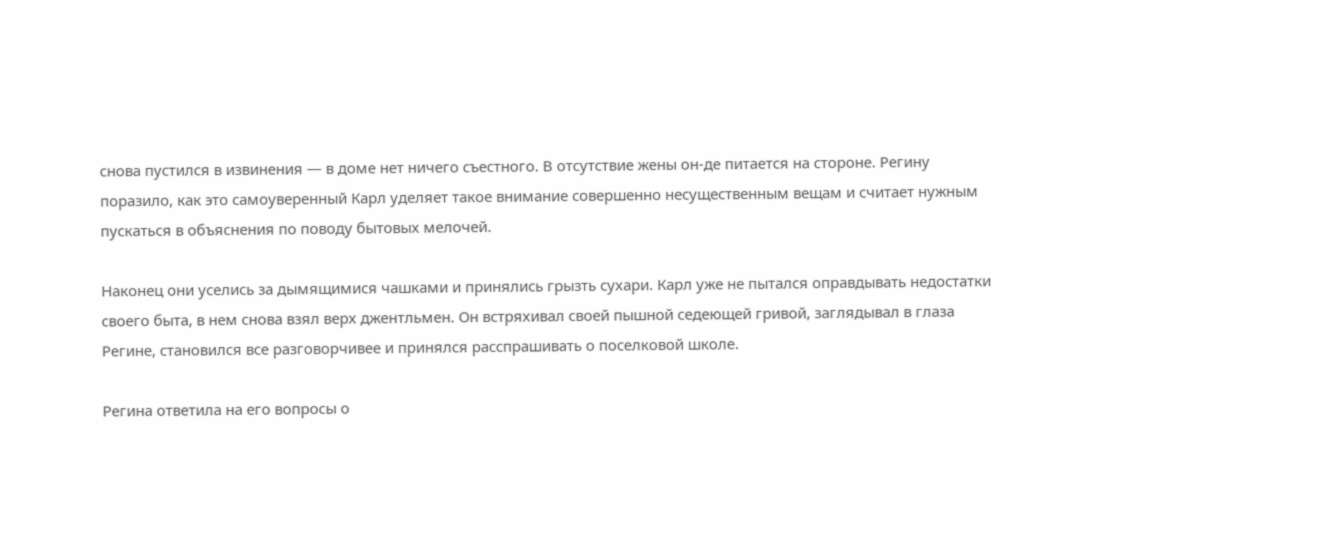снова пустился в извинения — в доме нет ничего съестного. В отсутствие жены он-де питается на стороне. Регину поразило, как это самоуверенный Карл уделяет такое внимание совершенно несущественным вещам и считает нужным пускаться в объяснения по поводу бытовых мелочей.

Наконец они уселись за дымящимися чашками и принялись грызть сухари. Карл уже не пытался оправдывать недостатки своего быта, в нем снова взял верх джентльмен. Он встряхивал своей пышной седеющей гривой, заглядывал в глаза Регине, становился все разговорчивее и принялся расспрашивать о поселковой школе.

Регина ответила на его вопросы о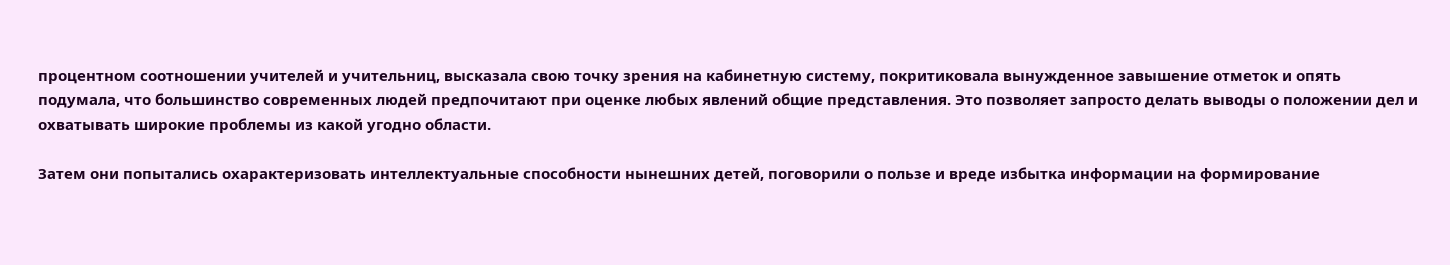процентном соотношении учителей и учительниц, высказала свою точку зрения на кабинетную систему, покритиковала вынужденное завышение отметок и опять подумала, что большинство современных людей предпочитают при оценке любых явлений общие представления. Это позволяет запросто делать выводы о положении дел и охватывать широкие проблемы из какой угодно области.

Затем они попытались охарактеризовать интеллектуальные способности нынешних детей, поговорили о пользе и вреде избытка информации на формирование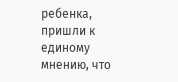ребенка, пришли к единому мнению, что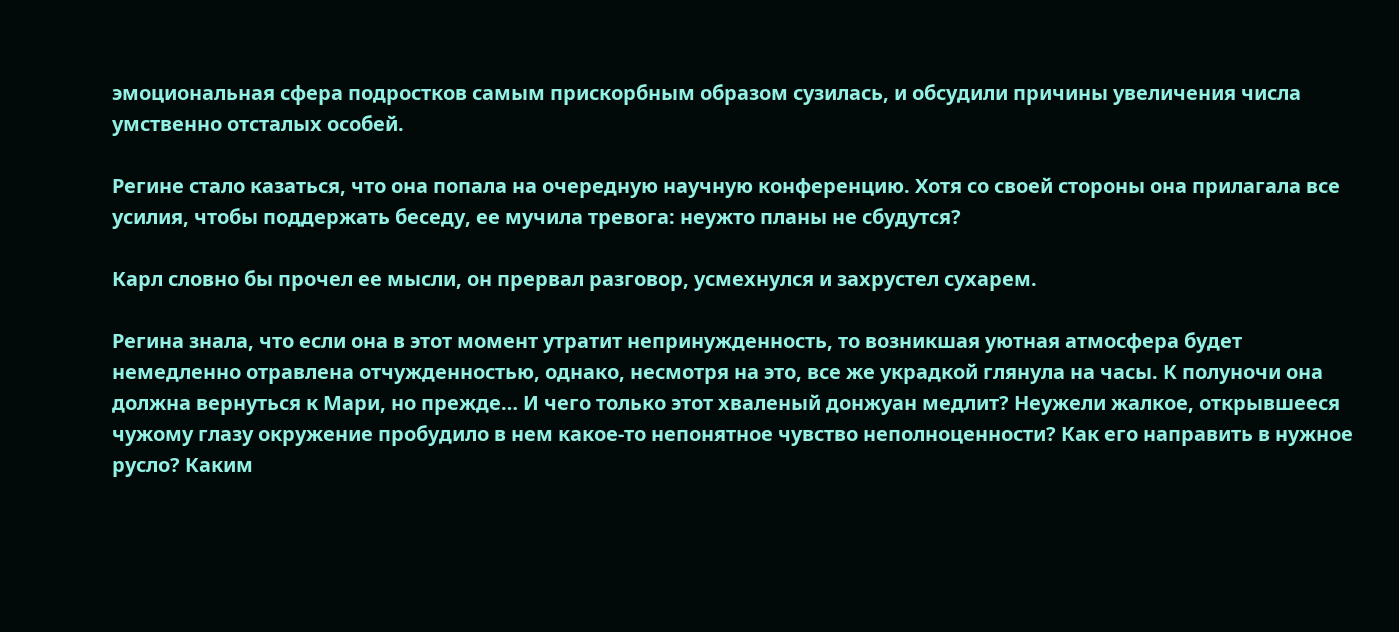эмоциональная сфера подростков самым прискорбным образом сузилась, и обсудили причины увеличения числа умственно отсталых особей.

Регине стало казаться, что она попала на очередную научную конференцию. Хотя со своей стороны она прилагала все усилия, чтобы поддержать беседу, ее мучила тревога: неужто планы не сбудутся?

Карл словно бы прочел ее мысли, он прервал разговор, усмехнулся и захрустел сухарем.

Регина знала, что если она в этот момент утратит непринужденность, то возникшая уютная атмосфера будет немедленно отравлена отчужденностью, однако, несмотря на это, все же украдкой глянула на часы. К полуночи она должна вернуться к Мари, но прежде… И чего только этот хваленый донжуан медлит? Неужели жалкое, открывшееся чужому глазу окружение пробудило в нем какое-то непонятное чувство неполноценности? Как его направить в нужное русло? Каким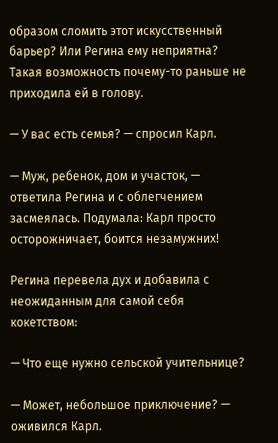образом сломить этот искусственный барьер? Или Регина ему неприятна? Такая возможность почему-то раньше не приходила ей в голову.

— У вас есть семья? — спросил Карл.

— Муж, ребенок, дом и участок, — ответила Регина и с облегчением засмеялась. Подумала: Карл просто осторожничает, боится незамужних!

Регина перевела дух и добавила с неожиданным для самой себя кокетством:

— Что еще нужно сельской учительнице?

— Может, небольшое приключение? — оживился Карл.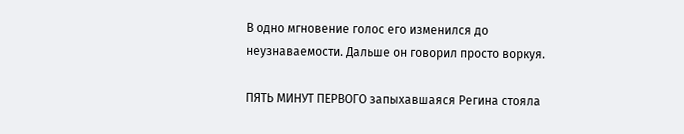В одно мгновение голос его изменился до неузнаваемости. Дальше он говорил просто воркуя.

ПЯТЬ МИНУТ ПЕРВОГО запыхавшаяся Регина стояла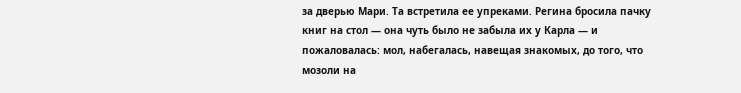за дверью Мари. Та встретила ее упреками. Регина бросила пачку книг на стол — она чуть было не забыла их у Карла — и пожаловалась: мол, набегалась, навещая знакомых, до того, что мозоли на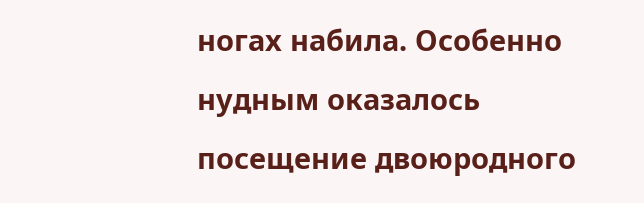ногах набила. Особенно нудным оказалось посещение двоюродного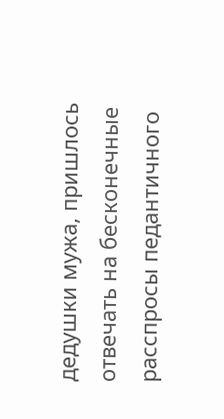дедушки мужа, пришлось отвечать на бесконечные расспросы педантичного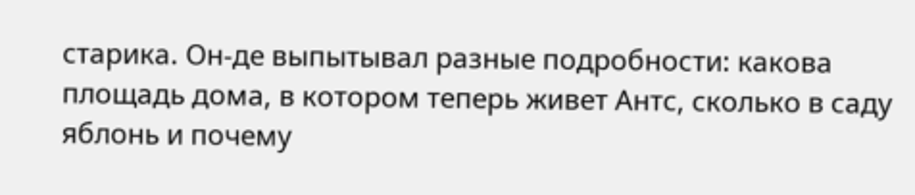старика. Он-де выпытывал разные подробности: какова площадь дома, в котором теперь живет Антс, сколько в саду яблонь и почему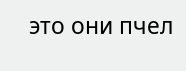это они пчел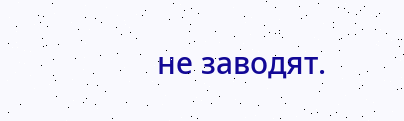не заводят.